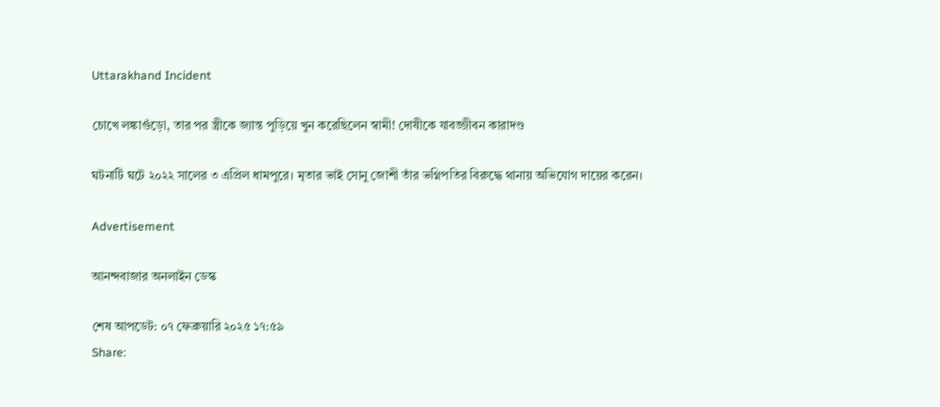Uttarakhand Incident

চোখে লঙ্কাগুঁড়ো, তার পর স্ত্রীকে জ্যান্ত পুড়িয়ে খুন করেছিলেন স্বামী! দোষীকে যাবজ্জীবন কারাদণ্ড

ঘটনাটি ঘটে ২০২২ সালের ৩ এপ্রিল ধামপুরে। মৃতার ভাই সোনু জোশী তাঁর ভগ্নিপতির বিরুদ্ধে থানায় অভিযোগ দায়ের করেন।

Advertisement

আনন্দবাজার অনলাইন ডেস্ক

শেষ আপডেট: ০৭ ফেব্রুয়ারি ২০২৫ ১৭:৫৯
Share: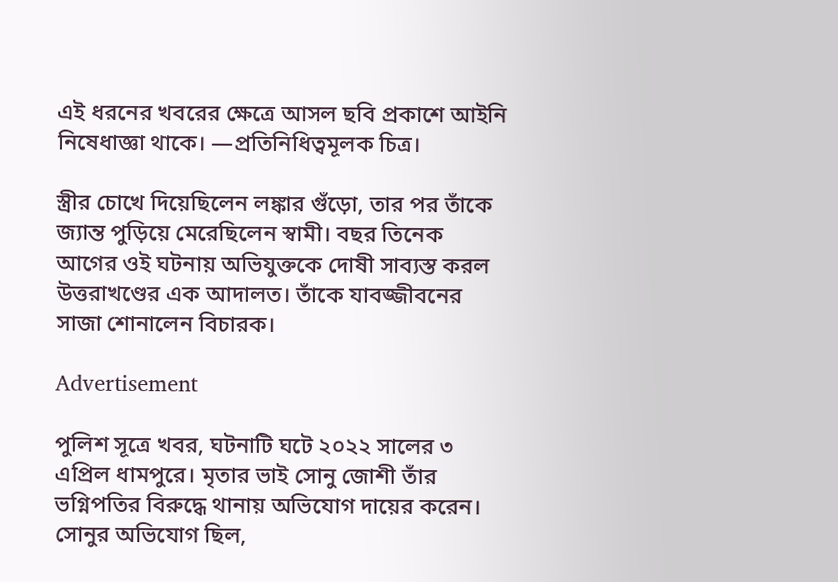এই ধরনের খবরের ক্ষেত্রে আসল ছবি প্রকাশে আইনি নিষেধাজ্ঞা থাকে। —প্রতিনিধিত্বমূলক চিত্র।

স্ত্রীর চোখে দিয়েছিলেন লঙ্কার গুঁড়ো, তার পর তাঁকে জ্যান্ত পুড়িয়ে মেরেছিলেন স্বামী। বছর তিনেক আগের ওই ঘটনায় অভিযুক্তকে দোষী সাব্যস্ত করল উত্তরাখণ্ডের এক আদালত। তাঁকে যাবজ্জীবনের সাজা শোনালেন বিচারক।

Advertisement

পুলিশ সূত্রে খবর, ঘটনাটি ঘটে ২০২২ সালের ৩ এপ্রিল ধামপুরে। মৃতার ভাই সোনু জোশী তাঁর ভগ্নিপতির বিরুদ্ধে থানায় অভিযোগ দায়ের করেন। সোনুর অভিযোগ ছিল,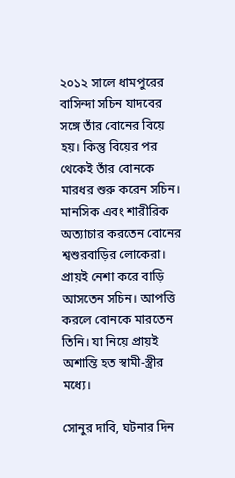২০১২ সালে ধামপুরের বাসিন্দা সচিন যাদবের সঙ্গে তাঁর বোনের বিয়ে হয়। কিন্তু বিয়ের পর থেকেই তাঁর বোনকে মারধর শুরু করেন সচিন। মানসিক এবং শারীরিক অত্যাচার করতেন বোনের শ্বশুরবাড়ির লোকেরা। প্রায়ই নেশা করে বাড়ি আসতেন সচিন। আপত্তি করলে বোনকে মারতেন তিনি। যা নিয়ে প্রায়ই অশান্তি হত স্বামী-স্ত্রীর মধ্যে।

সোনুর দাবি, ঘটনার দিন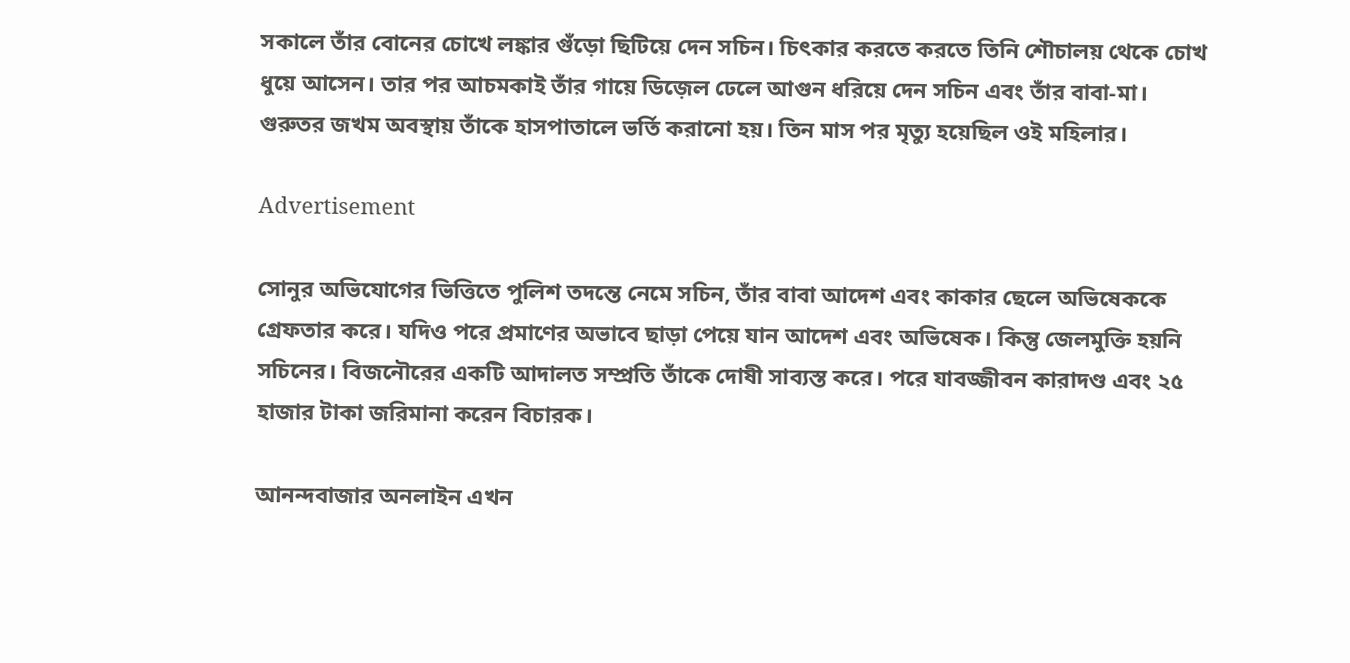সকালে তাঁর বোনের চোখে লঙ্কার গুঁড়ো ছিটিয়ে দেন সচিন। চিৎকার করতে করতে তিনি শৌচালয় থেকে চোখ ধুয়ে আসেন। তার পর আচমকাই তাঁর গায়ে ডিজ়েল ঢেলে আগুন ধরিয়ে দেন সচিন এবং তাঁর বাবা-মা। গুরুতর জখম অবস্থায় তাঁকে হাসপাতালে ভর্তি করানো হয়। তিন মাস পর মৃত্যু হয়েছিল ওই মহিলার।

Advertisement

সোনুর অভিযোগের ভিত্তিতে পুলিশ তদন্তে নেমে সচিন, তাঁর বাবা আদেশ এবং কাকার ছেলে অভিষেককে গ্রেফতার করে। যদিও পরে প্রমাণের অভাবে ছাড়া পেয়ে যান আদেশ এবং অভিষেক। কিন্তু জেলমুক্তি হয়নি সচিনের। বিজনৌরের একটি আদালত সম্প্রতি তাঁকে দোষী সাব্যস্ত করে। পরে যাবজ্জীবন কারাদণ্ড এবং ২৫ হাজার টাকা জরিমানা করেন বিচারক।

আনন্দবাজার অনলাইন এখন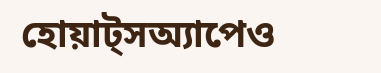হোয়াট্‌সঅ্যাপেও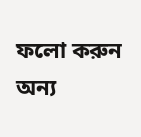ফলো করুন
অন্য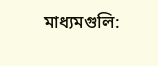মাধ্যমগুলি: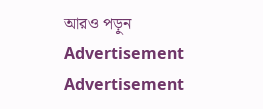আরও পড়ুন
Advertisement
Advertisement